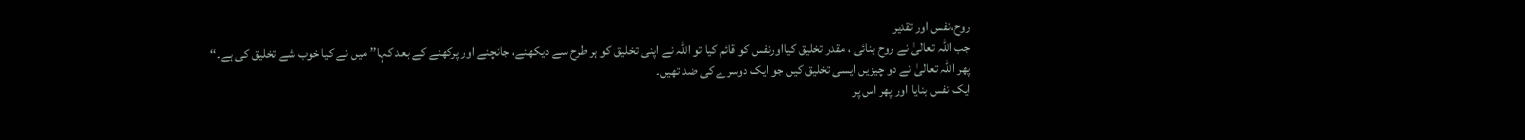روح،نفس اور تقدیر
جب اللہ تعالیٰ نے روح بنائی ، مقدر تخلیق کیااورنفس کو قائم کیا تو اللہ نے اپنی تخلیق کو ہر طرح سے دیکھنے، جانچنے اور پرکھنے کے بعد کہا’’ میں نے کیا خوب شے تخلیق کی ہے۔‘‘
پھر اللہ تعالیٰ نے دو چیزیں ایسی تخلیق کیں جو ایک دوسرے کی ضد تھیں۔
ایک نفس بنایا اور پھر اس پر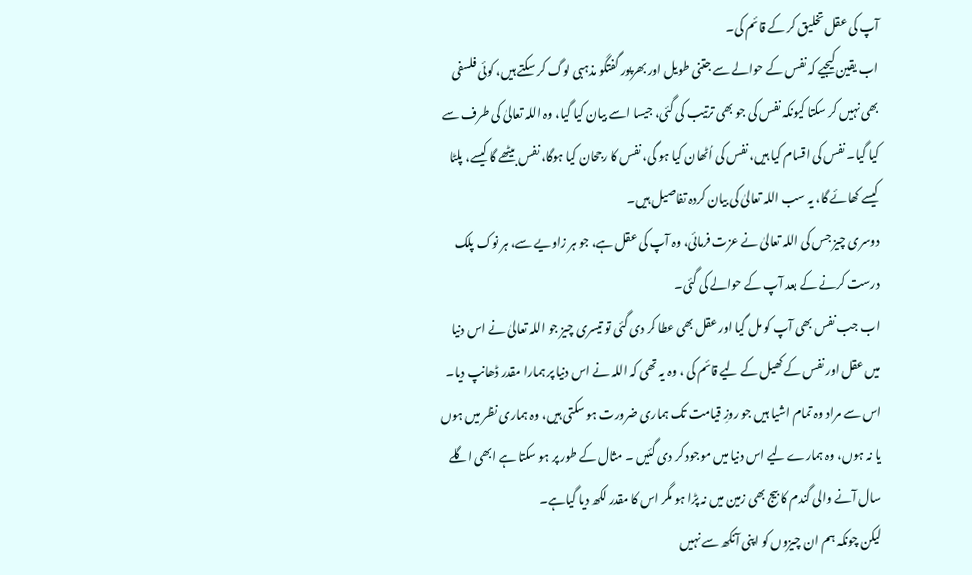آپ کی عقل تخلیق کر کے قائم کی۔
اب یقین کیجیے کہ نفس کے حوالے سے جتنی طویل اور بھرپور گفتگو مذہبی لوگ کر سکتے ہیں، کوئی فلسفی بھی نہیں کر سکتا کیونکہ نفس کی جو بھی ترتیب کی گئی، جیسا اسے بیان کیا گیا، وہ اللہ تعالیٰ کی طرف سے کیا گیا۔ نفس کی اقسام کیا ہیں، نفس کی اُٹھان کیا ہو گی، نفس کا رجحان کیا ہوگا، نفس بیٹھے گا کیسے، پلٹا کیسے کھائے گا، یہ سب اللہ تعالیٰ کی بیان کردہ تفاصیل ہیں۔
دوسری چیز جس کی اللہ تعالیٰ نے عزت فرمائی، وہ آپ کی عقل ہے، جو ہر زاویے سے، ہر نوک پلک درست کرنے کے بعد آپ کے حوالے کی گئی۔
اب جب نفس بھی آپ کو مل گیا اور عقل بھی عطا کر دی گئی تو تیسری چیز جو اللہ تعالیٰ نے اس دنیا میں عقل اور نفس کے کھیل کے لیے قائم کی ، وہ یہ تھی کہ اللہ نے اس دنیا پر ہمارا مقدر ڈھانپ دیا۔ اس سے مراد وہ تمام اشیا ہیں جو روزِ قیامت تک ہماری ضرورت ہو سکتی ہیں، وہ ہماری نظر میں ہوں یا نہ ہوں، وہ ہمارے لیے اس دنیا میں موجود کر دی گئیں ۔ مثال کے طور پر ہو سکتا ہے ابھی اگلے سال آنے والی گندم کا بیج بھی زمین میں نہ پڑا ہو مگر اس کا مقدر لکھ دیا گیاہے۔
لیکن چونکہ ہم ان چیزوں کو اپنی آنکھ سے نہیں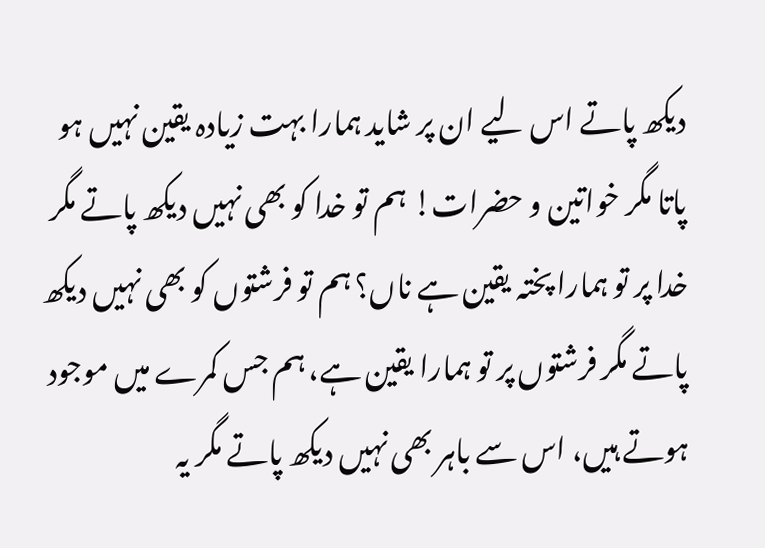دیکھ پاتے اس لیے ان پر شاید ہمارا بہت زیادہ یقین نہیں ہو پاتا مگر خواتین و حضرات! ہم تو خدا کو بھی نہیں دیکھ پاتے مگر خدا پر تو ہمارا پختہ یقین ہے ناں؟ ہم تو فرشتوں کو بھی نہیں دیکھ پاتے مگر فرشتوں پر تو ہمارا یقین ہے، ہم جس کمرے میں موجود ہوتے ہیں، اس سے باہر بھی نہیں دیکھ پاتے مگر یہ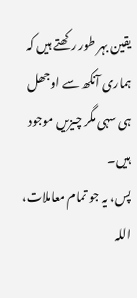یقین بہر طور رکھتے ہیں کہ ہماری آنکھ سے اوجھل ہی سہی مگر چیزیں موجود ہیں۔
پس، یہ جو تمام معاملات، اللہ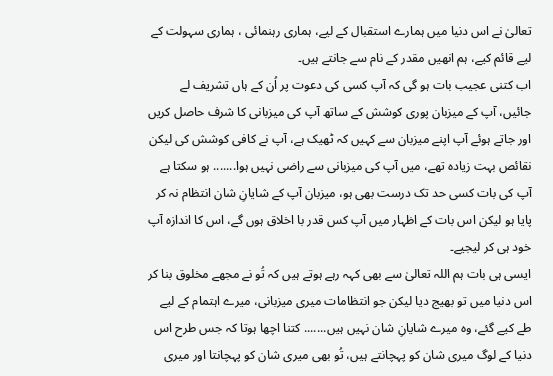تعالیٰ نے اس دنیا میں ہمارے استقبال کے لیے، ہماری رہنمائی ، ہماری سہولت کے لیے قائم کیے، ہم انھیں مقدر کے نام سے جانتے ہیں۔
اب کتنی عجیب بات ہو گی کہ آپ کسی کی دعوت پر اُن کے ہاں تشریف لے جائیں، آپ کے میزبان پوری کوشش کے ساتھ آپ کی میزبانی کا شرف حاصل کریں اور جاتے ہوئے آپ اپنے میزبان سے کہیں کہ ٹھیک ہے، آپ نے کافی کوشش کی لیکن نقائص بہت زیادہ تھے، میں آپ کی میزبانی سے راضی نہیں ہوا....... ہو سکتا ہے آپ کی بات کسی حد تک درست بھی ہو، میزبان آپ کے شایانِ شان انتظام نہ کر پایا ہو لیکن اس بات کے اظہار میں آپ کس قدر با اخلاق ہوں گے، اس کا اندازہ آپ خود ہی کر لیجیے۔
ایسی ہی بات ہم اللہ تعالیٰ سے بھی کہہ رہے ہوتے ہیں کہ تُو نے مجھے مخلوق بنا کر اس دنیا میں تو بھیج دیا لیکن جو انتظامات میری میزبانی، میرے اہتمام کے لیے طے کیے گئے، وہ میرے شایانِ شان نہیں ہیں....... کتنا اچھا ہوتا کہ جس طرح اس دنیا کے لوگ میری شان کو پہچانتے ہیں، تُو بھی میری شان کو پہچانتا اور میری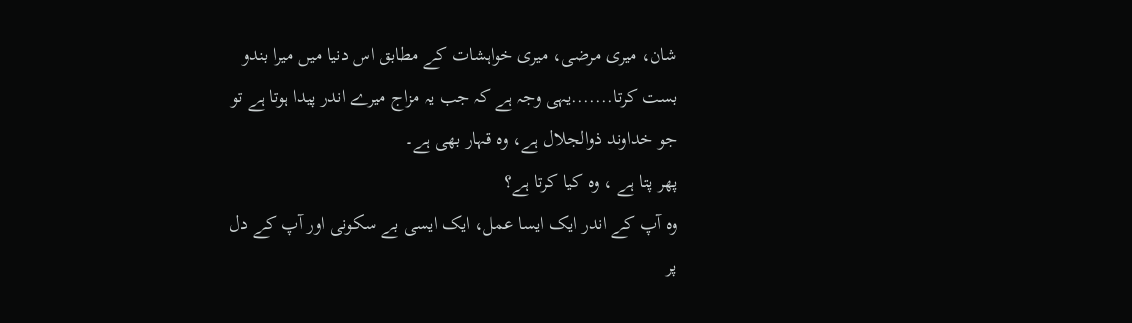شان، میری مرضی، میری خواہشات کے مطابق اس دنیا میں میرا بندو بست کرتا.......یہی وجہ ہے کہ جب یہ مزاج میرے اندر پیدا ہوتا ہے تو جو خداوند ذوالجلال ہے، وہ قہار بھی ہے۔
پھر پتا ہے ، وہ کیا کرتا ہے؟
وہ آپ کے اندر ایک ایسا عمل، ایک ایسی بے سکونی اور آپ کے دل پر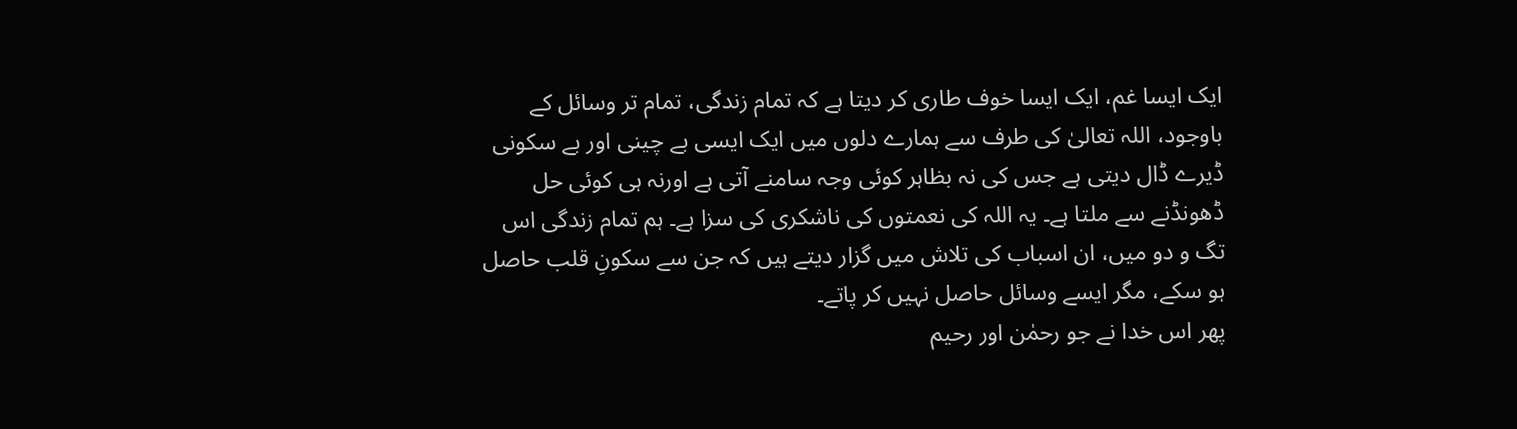ایک ایسا غم، ایک ایسا خوف طاری کر دیتا ہے کہ تمام زندگی، تمام تر وسائل کے باوجود، اللہ تعالیٰ کی طرف سے ہمارے دلوں میں ایک ایسی بے چینی اور بے سکونی ڈیرے ڈال دیتی ہے جس کی نہ بظاہر کوئی وجہ سامنے آتی ہے اورنہ ہی کوئی حل ڈھونڈنے سے ملتا ہے۔ یہ اللہ کی نعمتوں کی ناشکری کی سزا ہے۔ ہم تمام زندگی اس تگ و دو میں، ان اسباب کی تلاش میں گزار دیتے ہیں کہ جن سے سکونِ قلب حاصل ہو سکے، مگر ایسے وسائل حاصل نہیں کر پاتے۔
پھر اس خدا نے جو رحمٰن اور رحیم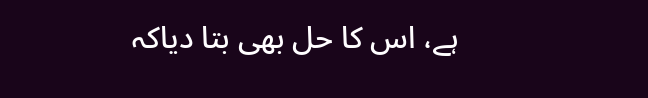ہے، اس کا حل بھی بتا دیاکہ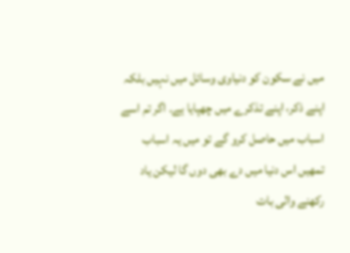میں نے سکون کو دنیاوی وسائل میں نہیں بلکہ اپنے ذکر، اپنے تذکرے میں چھپایا ہے۔ اگر تم اسے اسباب میں حاصل کرو گے تو میں یہ اسباب تمھیں اس دنیا میں دے بھی دوں گا لیکن یاد رکھنے والی بات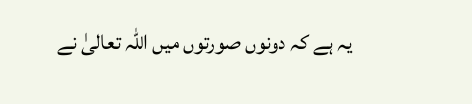یہ ہے کہ دونوں صورتوں میں اللہ تعالیٰ نے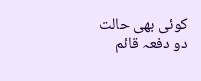کوئی بھی حالت دو دفعہ قائم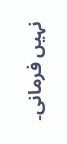نہیں فرمانی۔